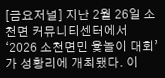[금요저널] 지난 2월 26일 소천면 커뮤니티센터에서 ‘2026 소천면민 윷놀이 대회’가 성황리에 개최됐다. 이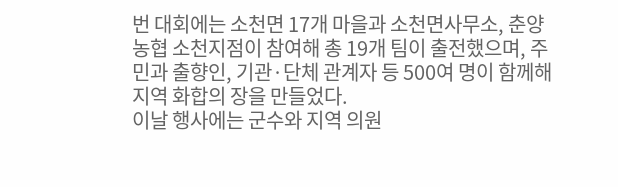번 대회에는 소천면 17개 마을과 소천면사무소, 춘양농협 소천지점이 참여해 총 19개 팀이 출전했으며, 주민과 출향인, 기관·단체 관계자 등 500여 명이 함께해 지역 화합의 장을 만들었다.
이날 행사에는 군수와 지역 의원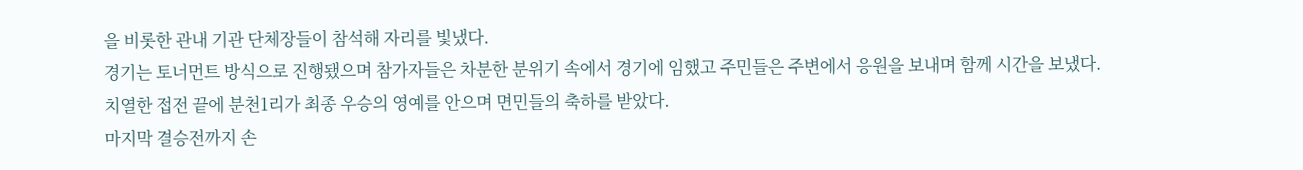을 비롯한 관내 기관 단체장들이 참석해 자리를 빛냈다.
경기는 토너먼트 방식으로 진행됐으며 참가자들은 차분한 분위기 속에서 경기에 임했고 주민들은 주변에서 응원을 보내며 함께 시간을 보냈다.
치열한 접전 끝에 분천1리가 최종 우승의 영예를 안으며 면민들의 축하를 받았다.
마지막 결승전까지 손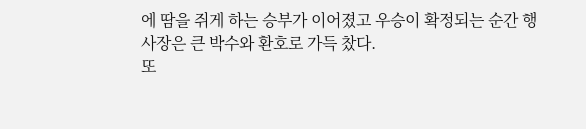에 땀을 쥐게 하는 승부가 이어졌고 우승이 확정되는 순간 행사장은 큰 박수와 환호로 가득 찼다.
또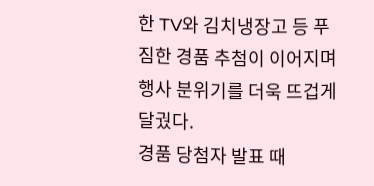한 TV와 김치냉장고 등 푸짐한 경품 추첨이 이어지며 행사 분위기를 더욱 뜨겁게 달궜다.
경품 당첨자 발표 때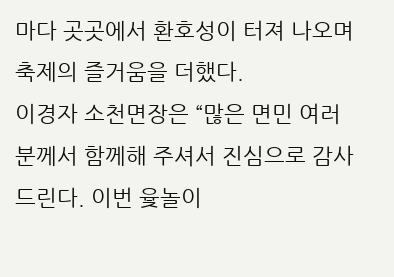마다 곳곳에서 환호성이 터져 나오며 축제의 즐거움을 더했다.
이경자 소천면장은 “많은 면민 여러분께서 함께해 주셔서 진심으로 감사드린다. 이번 윷놀이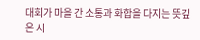대회가 마을 간 소통과 화합을 다지는 뜻깊은 시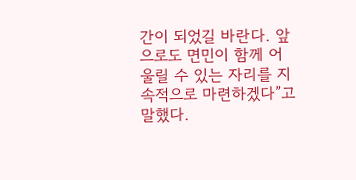간이 되었길 바란다. 앞으로도 면민이 함께 어울릴 수 있는 자리를 지속적으로 마련하겠다”고 말했다.